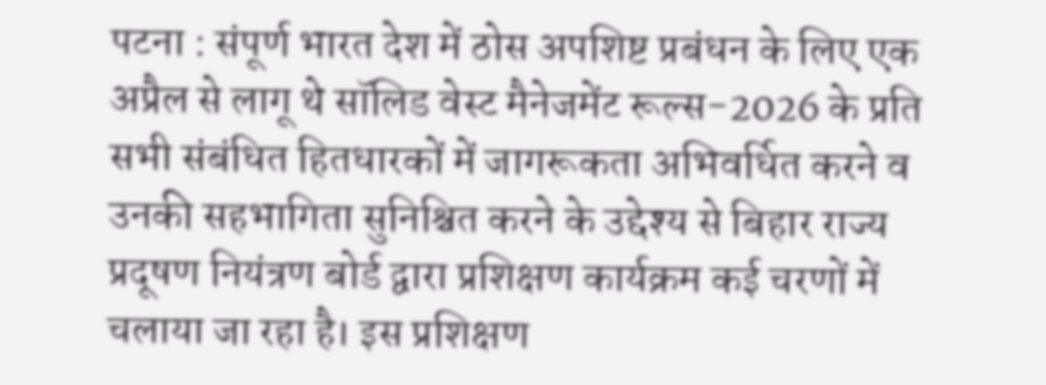पटना : संपूर्ण भारत देश में ठोस अपशिष्ट प्रबंधन के लिए एक अप्रैल से लागू थे सॉलिड वेस्ट मैनेजमेंट रूल्स-2026 के प्रति सभी संबंधित हितधारकों में जागरूकता अभिवर्धित करने व उनकी सहभागिता सुनिश्चित करने के उद्देश्य से बिहार राज्य प्रदूषण नियंत्रण बोर्ड द्वारा प्रशिक्षण कार्यक्रम कई चरणों में चलाया जा रहा है। इस प्रशिक्षण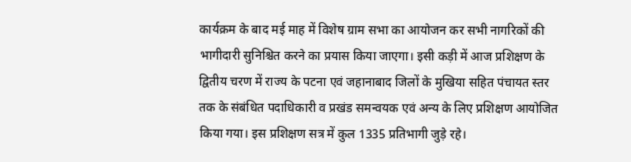कार्यक्रम के बाद मई माह में विशेष ग्राम सभा का आयोजन कर सभी नागरिकों की भागीदारी सुनिश्चित करने का प्रयास किया जाएगा। इसी कड़ी में आज प्रशिक्षण के द्वितीय चरण में राज्य के पटना एवं जहानाबाद जिलों के मुखिया सहित पंचायत स्तर तक के संबंधित पदाधिकारी व प्रखंड समन्वयक एवं अन्य के लिए प्रशिक्षण आयोजित किया गया। इस प्रशिक्षण सत्र में कुल 1335 प्रतिभागी जुड़े रहे।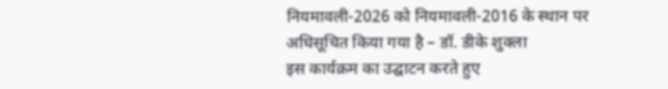नियमावली-2026 को नियमावली-2016 के स्थान पर अधिसूचित किया गया है – डॉ. डीके शुक्ला
इस कार्यक्रम का उद्घाटन करते हुए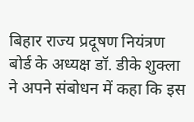बिहार राज्य प्रदूषण नियंत्रण बोर्ड के अध्यक्ष डॉ. डीके शुक्ला ने अपने संबोधन में कहा कि इस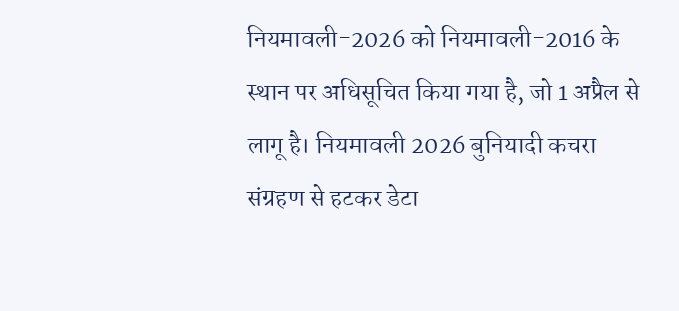नियमावली-2026 को नियमावली-2016 के स्थान पर अधिसूचित किया गया है, जो 1 अप्रैल से लागू है। नियमावली 2026 बुनियादी कचरा संग्रहण से हटकर डेटा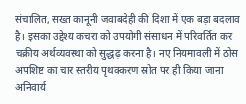संचालित, सख्त कानूनी जवाबदेही की दिशा में एक बड़ा बदलाव है। इसका उद्देश्य कचरा को उपयोगी संसाधन में परिवर्तित कर चक्रीय अर्थव्यवस्था को सुद्धढ़ करना है। नए नियमावली में ठोस अपशिष्ट का चार स्तरीय पृथक्करण स्रोत पर ही किया जाना अनिवार्य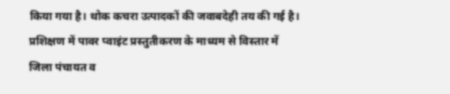किया गया है। थोक कचरा उत्पादकों की जवाबदेही तय की गई है।
प्रशिक्षण में पावर प्वाइंट प्रस्तुतीकरण के माध्यम से विस्तार में जिला पंचायत व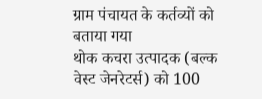ग्राम पंचायत के कर्तव्यों को बताया गया
थोक कचरा उत्पादक (बल्क वेस्ट जेनरेटर्स) को 100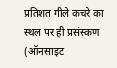प्रतिशत गीले कचरे का स्थल पर ही प्रसंस्कण (ऑनसाइट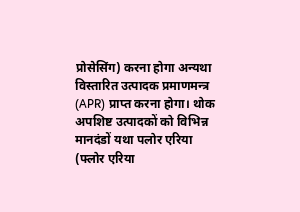प्रोसेसिंग) करना होगा अन्यथा विस्तारित उत्पादक प्रमाणमन्त्र (APR) प्राप्त करना होगा। थोक अपशिष्ट उत्पादकों को विभिन्न मानदंडों यथा पलोर एरिया (फ्लोर एरिया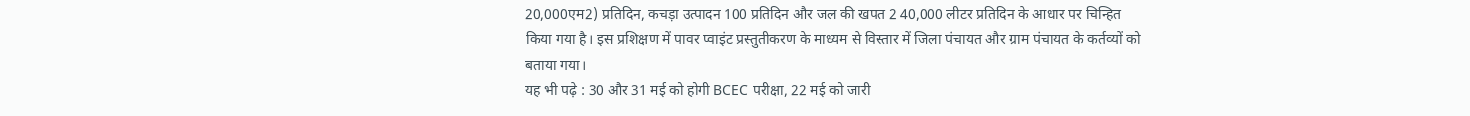20,000एम2) प्रतिदिन, कचड़ा उत्पादन 100 प्रतिदिन और जल की खपत 2 40,000 लीटर प्रतिदिन के आधार पर चिन्हित किया गया है। इस प्रशिक्षण में पावर प्वाइंट प्रस्तुतीकरण के माध्यम से विस्तार में जिला पंचायत और ग्राम पंचायत के कर्तव्यों को बताया गया।
यह भी पढ़े : 30 और 31 मई को होगी BCEC परीक्षा, 22 मई को जारी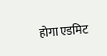होगा एडमिट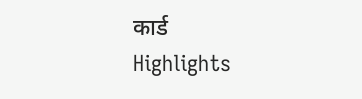कार्ड
Highlights